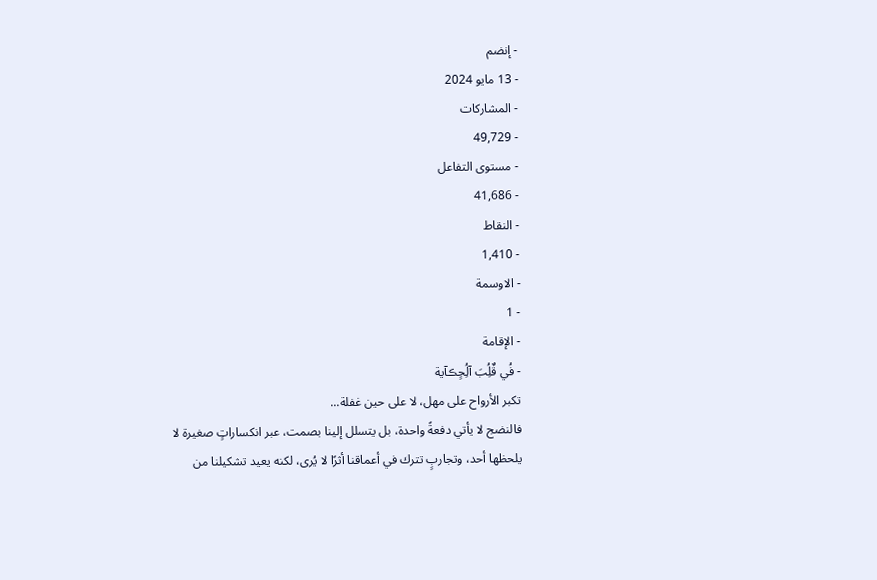- إنضم
- 13 مايو 2024
- المشاركات
- 49,729
- مستوى التفاعل
- 41,686
- النقاط
- 1,410
- الاوسمة
- 1
- الإقامة
- فُي قٌلُِبَ آلُِحٍڪآية
تكبر الأرواح على مهل، لا على حين غفلة...
فالنضج لا يأتي دفعةً واحدة، بل يتسلل إلينا بصمت، عبر انكساراتٍ صغيرة لا يلحظها أحد، وتجاربٍ تترك في أعماقنا أثرًا لا يُرى، لكنه يعيد تشكيلنا من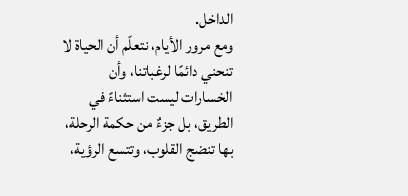الداخل.
ومع مرور الأيام، نتعلّم أن الحياة لا تنحني دائمًا لرغباتنا، وأن الخسارات ليست استثناءً في الطريق، بل جزءٌ من حكمة الرحلة، بها تنضج القلوب، وتتسع الرؤية،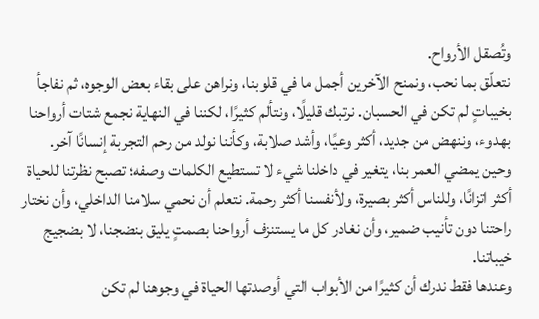وتُصقل الأرواح.
نتعلّق بما نحب، ونمنح الآخرين أجمل ما في قلوبنا، ونراهن على بقاء بعض الوجوه، ثم نفاجأ بخيباتٍ لم تكن في الحسبان. نرتبك قليلًا، ونتألم كثيرًا، لكننا في النهاية نجمع شتات أرواحنا بهدوء، وننهض من جديد، أكثر وعيًا، وأشد صلابة، وكأننا نولد من رحم التجربة إنسانًا آخر.
وحين يمضي العمر بنا، يتغير في داخلنا شيء لا تستطيع الكلمات وصفه؛ تصبح نظرتنا للحياة أكثر اتزانًا، وللناس أكثر بصيرة، ولأنفسنا أكثر رحمة. نتعلم أن نحمي سلامنا الداخلي، وأن نختار راحتنا دون تأنيب ضمير، وأن نغادر كل ما يستنزف أرواحنا بصمتٍ يليق بنضجنا، لا بضجيج خيباتنا.
وعندها فقط ندرك أن كثيرًا من الأبواب التي أوصدتها الحياة في وجوهنا لم تكن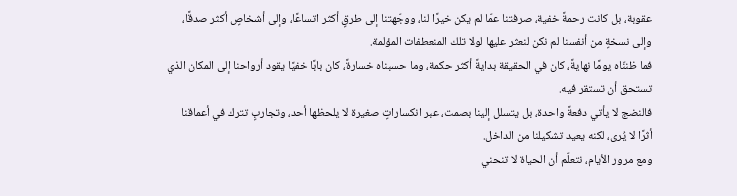عقوبة، بل كانت رحمةً خفية، صرفتنا عمّا لم يكن خيرًا لنا، ووجّهتنا إلى طرقٍ أكثر اتساعًا، وإلى أشخاصٍ أكثر صدقًا، وإلى نسخةٍ من أنفسنا لم نكن لنعثر عليها لولا تلك المنعطفات المؤلمة.
فما ظننّاه يومًا نهايةً، كان في الحقيقة بدايةً أكثر حكمة، وما حسبناه خسارةً، كان بابًا خفيًا يقود أرواحنا إلى المكان الذي تستحق أن تستقر فيه.
فالنضج لا يأتي دفعةً واحدة، بل يتسلل إلينا بصمت، عبر انكساراتٍ صغيرة لا يلحظها أحد، وتجاربٍ تترك في أعماقنا أثرًا لا يُرى، لكنه يعيد تشكيلنا من الداخل.
ومع مرور الأيام، نتعلّم أن الحياة لا تنحني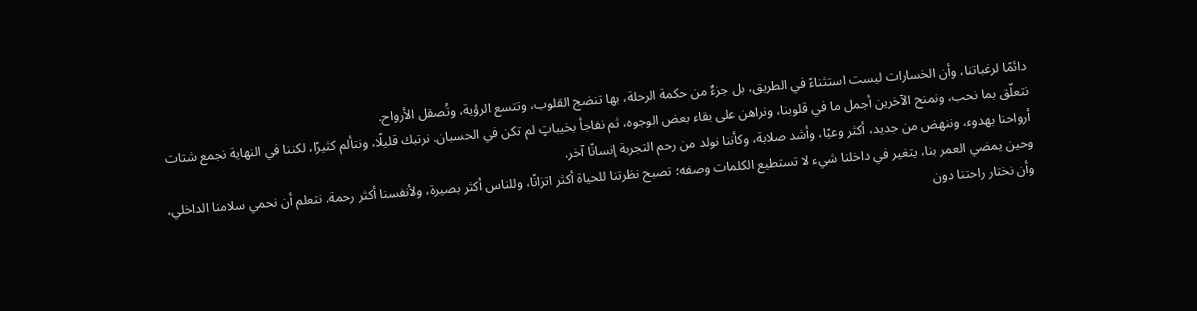دائمًا لرغباتنا، وأن الخسارات ليست استثناءً في الطريق، بل جزءٌ من حكمة الرحلة، بها تنضج القلوب، وتتسع الرؤية، وتُصقل الأرواح.
نتعلّق بما نحب، ونمنح الآخرين أجمل ما في قلوبنا، ونراهن على بقاء بعض الوجوه، ثم نفاجأ بخيباتٍ لم تكن في الحسبان. نرتبك قليلًا، ونتألم كثيرًا، لكننا في النهاية نجمع شتات أرواحنا بهدوء، وننهض من جديد، أكثر وعيًا، وأشد صلابة، وكأننا نولد من رحم التجربة إنسانًا آخر.
وحين يمضي العمر بنا، يتغير في داخلنا شيء لا تستطيع الكلمات وصفه؛ تصبح نظرتنا للحياة أكثر اتزانًا، وللناس أكثر بصيرة، ولأنفسنا أكثر رحمة. نتعلم أن نحمي سلامنا الداخلي، وأن نختار راحتنا دون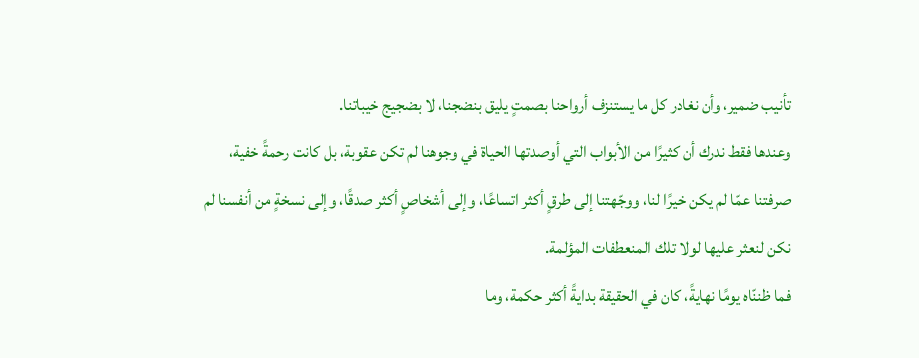تأنيب ضمير، وأن نغادر كل ما يستنزف أرواحنا بصمتٍ يليق بنضجنا، لا بضجيج خيباتنا.
وعندها فقط ندرك أن كثيرًا من الأبواب التي أوصدتها الحياة في وجوهنا لم تكن عقوبة، بل كانت رحمةً خفية، صرفتنا عمّا لم يكن خيرًا لنا، ووجّهتنا إلى طرقٍ أكثر اتساعًا، وإلى أشخاصٍ أكثر صدقًا، وإلى نسخةٍ من أنفسنا لم نكن لنعثر عليها لولا تلك المنعطفات المؤلمة.
فما ظننّاه يومًا نهايةً، كان في الحقيقة بدايةً أكثر حكمة، وما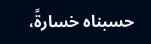حسبناه خسارةً،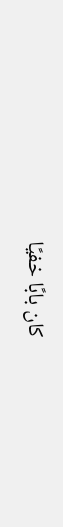كان بابًا خفيًا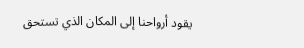يقود أرواحنا إلى المكان الذي تستحق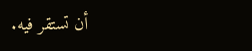أن تستقر فيه.